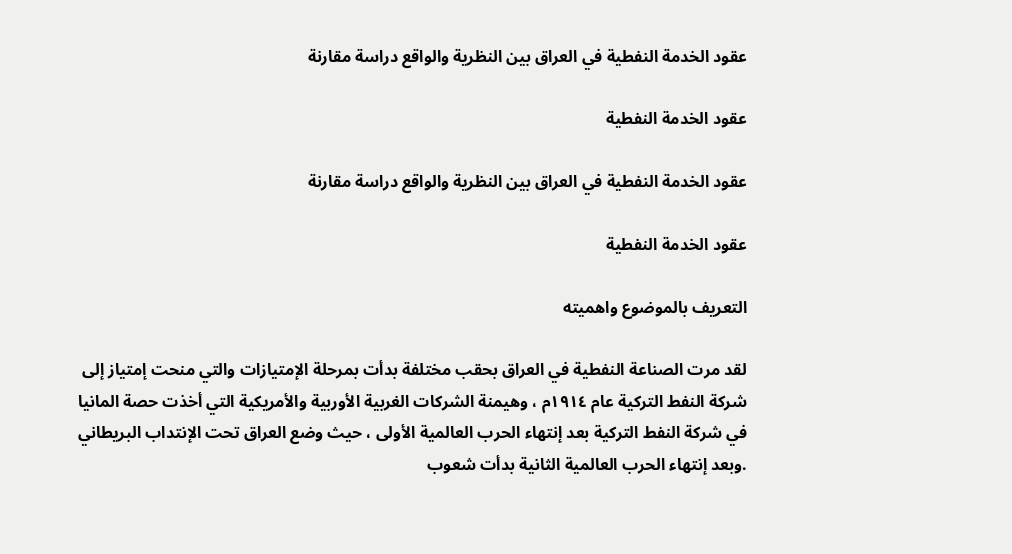عقود الخدمة النفطية في العراق بين النظرية والواقع دراسة مقارنة

عقود الخدمة النفطية

عقود الخدمة النفطية في العراق بين النظرية والواقع دراسة مقارنة

عقود الخدمة النفطية

التعريف بالموضوع واهميته

لقد مرت الصناعة النفطية في العراق بحقب مختلفة بدأت بمرحلة الإمتيازات والتي منحت إمتياز إلى شركة النفط التركية عام ١٩١٤م ، وهيمنة الشركات الغربية الأوربية والأمريكية التي أخذت حصة المانيا في شركة النفط التركية بعد إنتهاء الحرب العالمية الأولى ، حيث وضع العراق تحت الإنتداب البريطاني .وبعد إنتهاء الحرب العالمية الثانية بدأت شعوب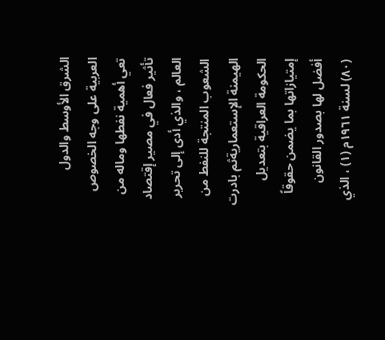الشرق الأوسط والدول العربية على وجه الخصوص تعي أهمية نفطها وماله من تأثير فعال في مصير إقتصاد العالم ، والذي أدى إلى تحرير الشعوب المنتجة للنفط من الهيمنة الإستعماريةثم بادرت الحكومة العراقية بتعديل إمتيازاتها بما يضمن حقوقاً أفضل لها بصدور القانون (۸۰) لسنة ١٩٦١م (١) ، الذي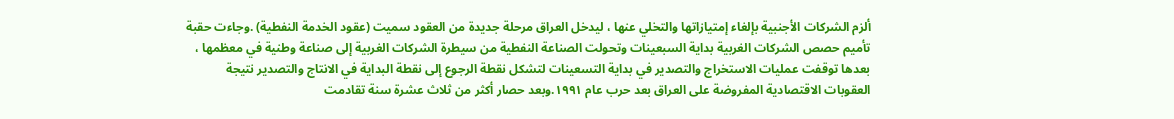ألزم الشركات الأجنبية بإلغاء إمتيازاتها والتخلي عنها ، ليدخل العراق مرحلة جديدة من العقود سميت (عقود الخدمة النفطية) .وجاءت حقبة تأميم حصص الشركات الغربية بداية السبعينات وتحولت الصناعة النفطية من سيطرة الشركات الغربية إلى صناعة وطنية في معظمها ، بعدها توقفت عمليات الاستخراج والتصدير في بداية التسعينات لتشكل نقطة الرجوع إلى نقطة البداية في الانتاج والتصدير نتيجة العقوبات الاقتصادية المفروضة على العراق بعد حرب عام ۱۹۹۱.وبعد حصار أكثر من ثلاث عشرة سنة تقادمت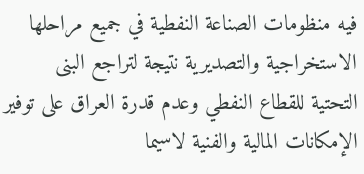فيه منظومات الصناعة النفطية في جميع مراحلها الاستخراجية والتصديرية نتيجة لتراجع البنى التحتية للقطاع النفطي وعدم قدرة العراق على توفير الإمكانات المالية والفنية لاسيما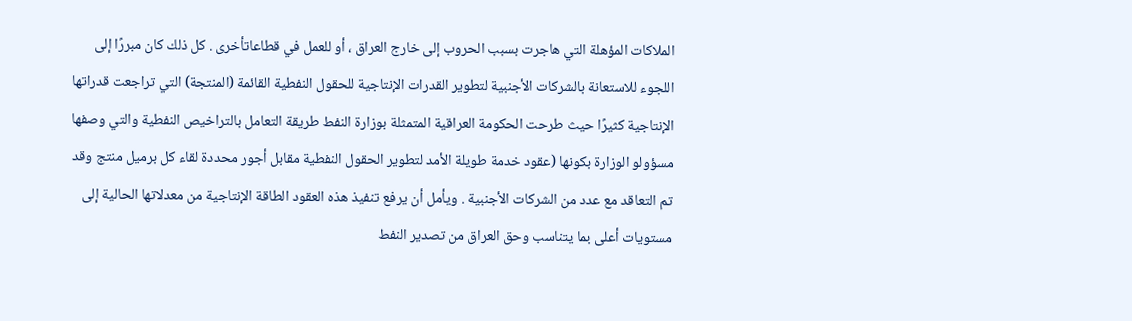الملاكات المؤهلة التي هاجرت بسبب الحروب إلى خارج العراق ، أو للعمل في قطاعاتأخرى . كل ذلك كان مبررًا إلى اللجوء للاستعانة بالشركات الأجنبية لتطوير القدرات الإنتاجية للحقول النفطية القائمة (المنتجة) التي تراجعت قدراتها الإنتاجية كثيرًا حيث طرحت الحكومة العراقية المتمثلة بوزارة النفط طريقة التعامل بالتراخيص النفطية والتي وصفها مسؤولو الوزارة بكونها (عقود خدمة طويلة الأمد لتطوير الحقول النفطية مقابل أجور محددة لقاء كل برميل منتج وقد تم التعاقد مع عدد من الشركات الأجنبية . ويأمل أن يرفع تنفيذ هذه العقود الطاقة الإنتاجية من معدلاتها الحالية إلى مستويات أعلى بما يتناسب وحق العراق من تصدير النفط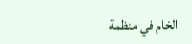الخام في منظمة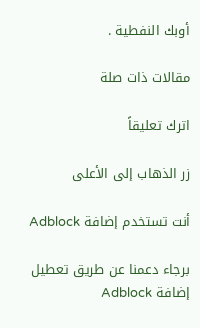أوبك النفطية .

مقالات ذات صلة

اترك تعليقاً

زر الذهاب إلى الأعلى

أنت تستخدم إضافة Adblock

برجاء دعمنا عن طريق تعطيل إضافة Adblock